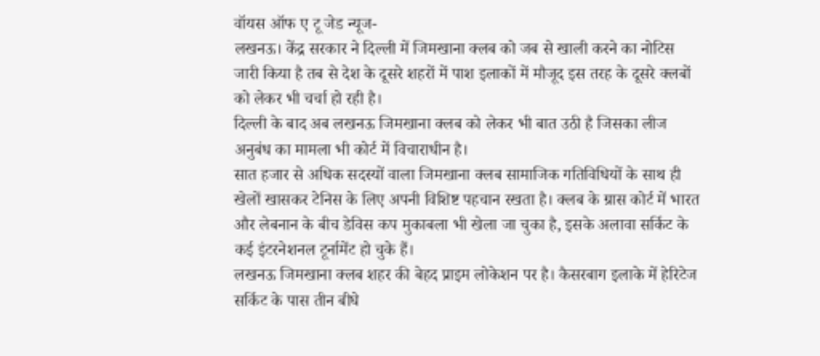वॉयस ऑफ ए टू जेड न्यूज-
लखनऊ। केंद्र सरकार ने दिल्ली में जिमखाना क्लब को जब से खाली करने का नोटिस जारी किया है तब से देश के दूसरे शहरों में पाश इलाकों में मौजूद इस तरह के दूसरे क्लबों को लेकर भी चर्चा हो रही है।
दिल्ली के बाद अब लखनऊ जिमखाना क्लब को लेकर भी बात उठी है जिसका लीज अनुबंध का मामला भी कोर्ट में विचाराधीन है।
सात हजार से अधिक सदस्यों वाला जिमखाना क्लब सामाजिक गतिविधियों के साथ ही खेलों खासकर टेनिस के लिए अपनी विशिष्ट पहचान रखता है। क्लब के ग्रास कोर्ट में भारत और लेबनान के बीच डेविस कप मुकाबला भी खेला जा चुका है, इसके अलावा सर्किट के कई इंटरनेशनल टूर्नामेंट हो चुके हैं।
लखनऊ जिमखाना क्लब शहर की बेहद प्राइम लोकेशन पर है। कैसरबाग इलाके में हेरिटेज सर्किट के पास तीन बीघे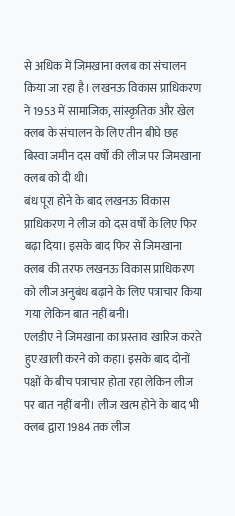से अधिक में जिमखाना क्लब का संचालन किया जा रहा है। लखनऊ विकास प्राधिकरण ने 1953 में सामाजिक, सांस्कृतिक और खेल क्लब के संचालन के लिए तीन बीघे छह बिस्वा जमीन दस वर्षों की लीज पर जिमखाना क्लब को दी थी।
बंध पूरा होने के बाद लखनऊ विकास प्राधिकरण ने लीज को दस वर्षों के लिए फिर बढ़ा दिया। इसके बाद फिर से जिमखाना क्लब की तरफ लखनऊ विकास प्राधिकरण को लीज अनुबंध बढ़ाने के लिए पत्राचार किया गया लेकिन बात नहीं बनी।
एलडीए ने जिमखाना का प्रस्ताव खारिज करते हुए खाली करने को कहा। इसके बाद दोनों पक्षों के बीच पत्राचार होता रहा लेकिन लीज पर बात नहीं बनी। लीज खत्म होने के बाद भी क्लब द्वारा 1984 तक लीज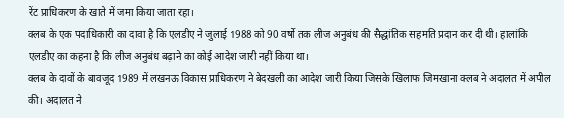रेंट प्राधिकरण के खाते में जमा किया जाता रहा।
क्लब के एक पदाधिकारी का दावा है कि एलडीए ने जुलाई 1988 को 90 वर्षो तक लीज अनुबंध की सैद्धांतिक सहमति प्रदान कर दी थी। हालांकि एलडीए का कहना है कि लीज अनुबंध बढ़ाने का कोई आदेश जारी नहीं किया था।
क्लब के दावों के बावजूद 1989 में लखनऊ विकास प्राधिकरण ने बेदखली का आदेश जारी किया जिसके खिलाफ जिमखाना क्लब ने अदालत में अपील की। अदालत ने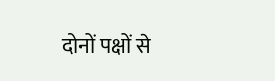दोनों पक्षों से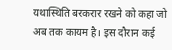यथास्थिति बरकरार रखने को कहा जो अब तक कायम है। इस दौरान कई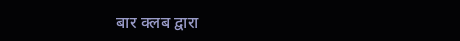बार क्लब द्वारा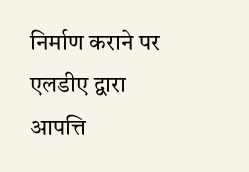निर्माण कराने पर एलडीए द्वारा आपत्ति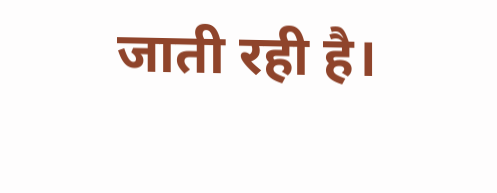जाती रही है।